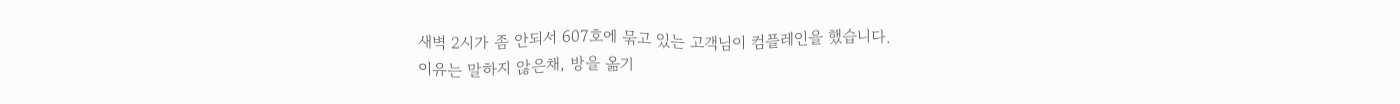새벽 2시가 좀 안되서 607호에 묶고 있는 고객님이 컴플레인을 했습니다.
이유는 말하지 않은채, 방을 옮기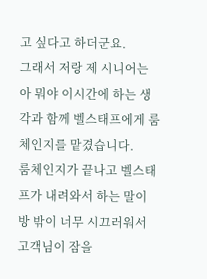고 싶다고 하더군요.
그래서 저랑 제 시니어는 아 뭐야 이시간에 하는 생각과 함께 벨스태프에게 룸체인지를 맡겼습니다.
룸체인지가 끝나고 벨스태프가 내려와서 하는 말이 방 밖이 너무 시끄러워서
고객님이 잠을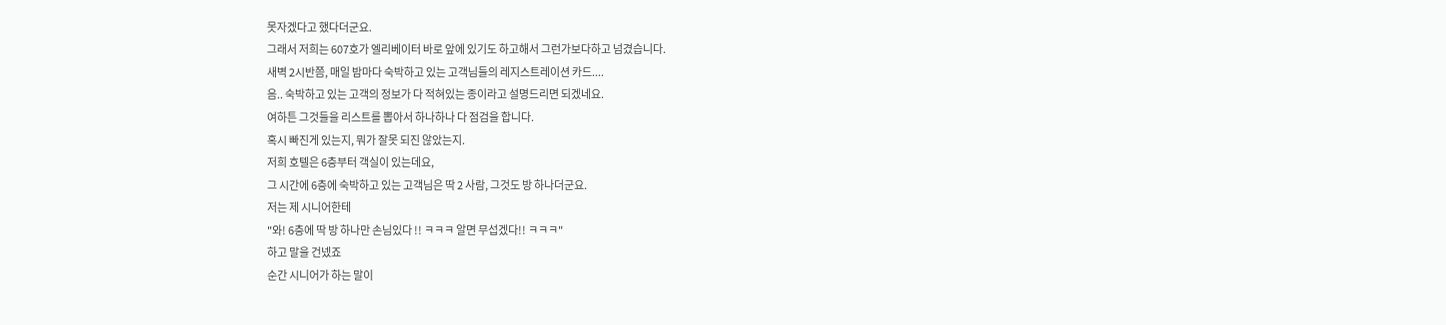못자겠다고 했다더군요.
그래서 저희는 607호가 엘리베이터 바로 앞에 있기도 하고해서 그런가보다하고 넘겼습니다.
새벽 2시반쯤, 매일 밤마다 숙박하고 있는 고객님들의 레지스트레이션 카드....
음.. 숙박하고 있는 고객의 정보가 다 적혀있는 종이라고 설명드리면 되겠네요.
여하튼 그것들을 리스트를 뽑아서 하나하나 다 점검을 합니다.
혹시 빠진게 있는지, 뭐가 잘못 되진 않았는지.
저희 호텔은 6층부터 객실이 있는데요,
그 시간에 6층에 숙박하고 있는 고객님은 딱 2 사람, 그것도 방 하나더군요.
저는 제 시니어한테
"와! 6층에 딱 방 하나만 손님있다 !! ㅋㅋㅋ 알면 무섭겠다!! ㅋㅋㅋ"
하고 말을 건넸죠
순간 시니어가 하는 말이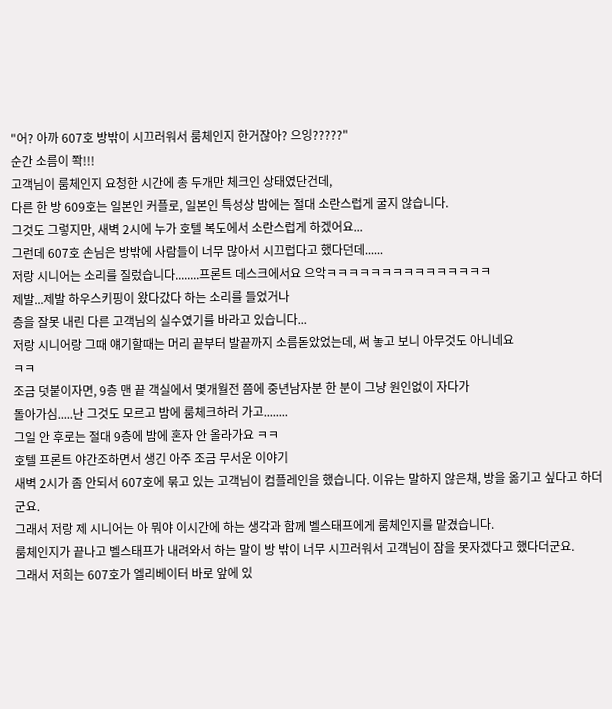"어? 아까 607호 방밖이 시끄러워서 룸체인지 한거잖아? 으잉?????"
순간 소름이 쫙!!!
고객님이 룸체인지 요청한 시간에 총 두개만 체크인 상태였단건데,
다른 한 방 609호는 일본인 커플로, 일본인 특성상 밤에는 절대 소란스럽게 굴지 않습니다.
그것도 그렇지만, 새벽 2시에 누가 호텔 복도에서 소란스럽게 하겠어요...
그런데 607호 손님은 방밖에 사람들이 너무 많아서 시끄럽다고 했다던데......
저랑 시니어는 소리를 질렀습니다........프론트 데스크에서요 으악ㅋㅋㅋㅋㅋㅋㅋㅋㅋㅋㅋㅋㅋㅋㅋ
제발...제발 하우스키핑이 왔다갔다 하는 소리를 들었거나
층을 잘못 내린 다른 고객님의 실수였기를 바라고 있습니다...
저랑 시니어랑 그때 얘기할때는 머리 끝부터 발끝까지 소름돋았었는데, 써 놓고 보니 아무것도 아니네요
ㅋㅋ
조금 덧붙이자면, 9층 맨 끝 객실에서 몇개월전 쯤에 중년남자분 한 분이 그냥 원인없이 자다가
돌아가심.....난 그것도 모르고 밤에 룸체크하러 가고........
그일 안 후로는 절대 9층에 밤에 혼자 안 올라가요 ㅋㅋ
호텔 프론트 야간조하면서 생긴 아주 조금 무서운 이야기
새벽 2시가 좀 안되서 607호에 묶고 있는 고객님이 컴플레인을 했습니다. 이유는 말하지 않은채, 방을 옮기고 싶다고 하더군요.
그래서 저랑 제 시니어는 아 뭐야 이시간에 하는 생각과 함께 벨스태프에게 룸체인지를 맡겼습니다.
룸체인지가 끝나고 벨스태프가 내려와서 하는 말이 방 밖이 너무 시끄러워서 고객님이 잠을 못자겠다고 했다더군요.
그래서 저희는 607호가 엘리베이터 바로 앞에 있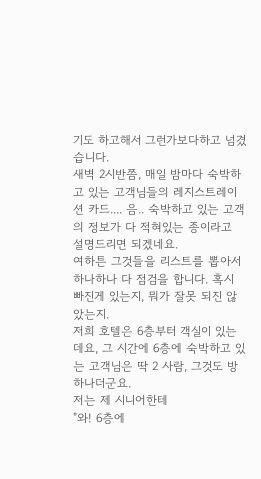기도 하고해서 그런가보다하고 넘겼습니다.
새벽 2시반쯤, 매일 밤마다 숙박하고 있는 고객님들의 레지스트레이션 카드.... 음.. 숙박하고 있는 고객의 정보가 다 적혀있는 종이라고 설명드리면 되겠네요.
여하튼 그것들을 리스트를 뽑아서 하나하나 다 점검을 합니다. 혹시 빠진게 있는지, 뭐가 잘못 되진 않았는지.
저희 호텔은 6층부터 객실이 있는데요, 그 시간에 6층에 숙박하고 있는 고객님은 딱 2 사람, 그것도 방 하나더군요.
저는 제 시니어한테
"와! 6층에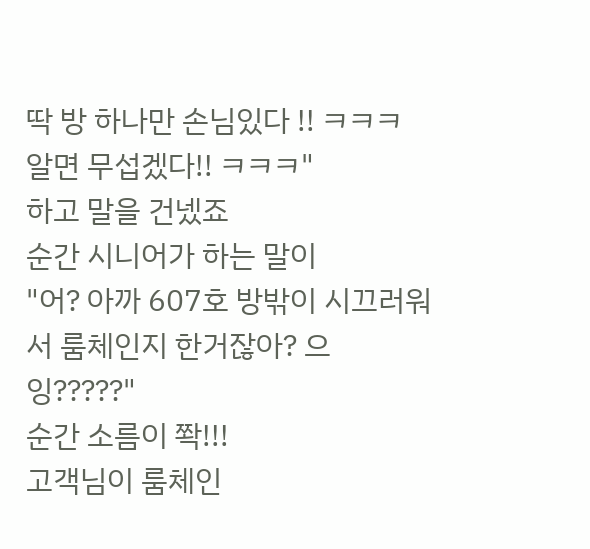딱 방 하나만 손님있다 !! ㅋㅋㅋ 알면 무섭겠다!! ㅋㅋㅋ"
하고 말을 건넸죠
순간 시니어가 하는 말이
"어? 아까 607호 방밖이 시끄러워서 룸체인지 한거잖아? 으잉?????"
순간 소름이 쫙!!!
고객님이 룸체인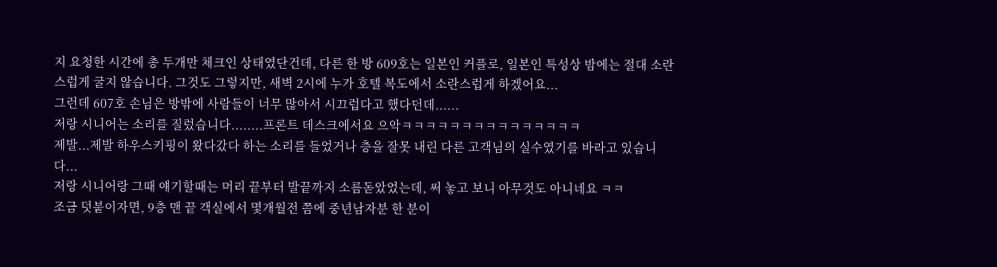지 요청한 시간에 총 두개만 체크인 상태였단건데, 다른 한 방 609호는 일본인 커플로, 일본인 특성상 밤에는 절대 소란스럽게 굴지 않습니다. 그것도 그렇지만, 새벽 2시에 누가 호텔 복도에서 소란스럽게 하겠어요...
그런데 607호 손님은 방밖에 사람들이 너무 많아서 시끄럽다고 했다던데......
저랑 시니어는 소리를 질렀습니다........프론트 데스크에서요 으악ㅋㅋㅋㅋㅋㅋㅋㅋㅋㅋㅋㅋㅋㅋㅋ
제발...제발 하우스키핑이 왔다갔다 하는 소리를 들었거나 층을 잘못 내린 다른 고객님의 실수였기를 바라고 있습니다...
저랑 시니어랑 그때 얘기할때는 머리 끝부터 발끝까지 소름돋았었는데, 써 놓고 보니 아무것도 아니네요 ㅋㅋ
조금 덧붙이자면, 9층 맨 끝 객실에서 몇개월전 쯤에 중년남자분 한 분이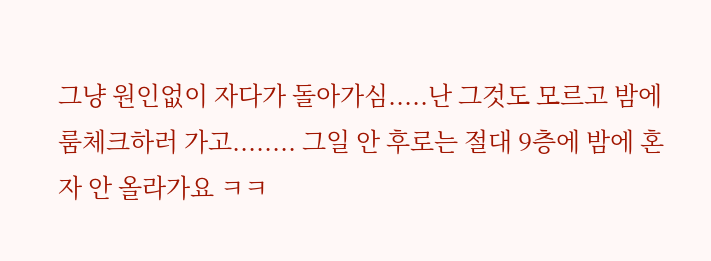그냥 원인없이 자다가 돌아가심.....난 그것도 모르고 밤에 룸체크하러 가고........ 그일 안 후로는 절대 9층에 밤에 혼자 안 올라가요 ㅋㅋ